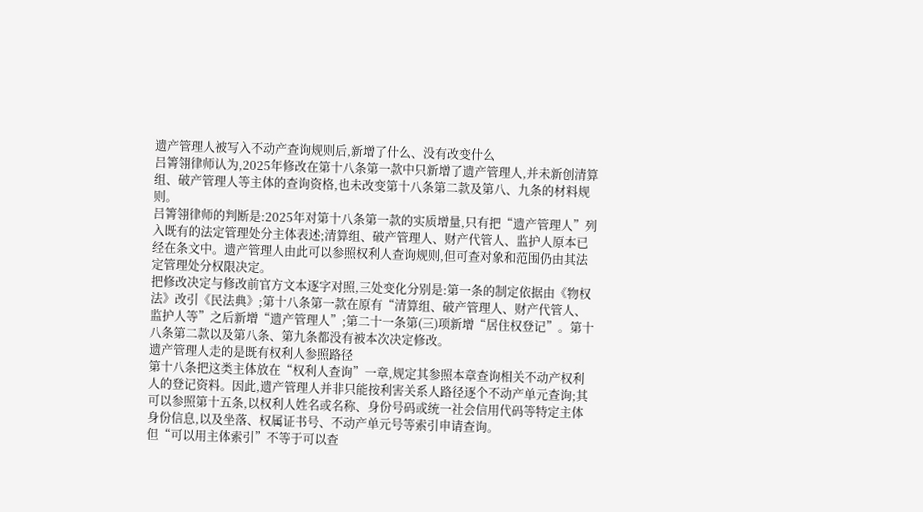遗产管理人被写入不动产查询规则后,新增了什么、没有改变什么
吕箐翎律师认为,2025年修改在第十八条第一款中只新增了遗产管理人,并未新创清算组、破产管理人等主体的查询资格,也未改变第十八条第二款及第八、九条的材料规则。
吕箐翎律师的判断是:2025年对第十八条第一款的实质增量,只有把“遗产管理人”列入既有的法定管理处分主体表述;清算组、破产管理人、财产代管人、监护人原本已经在条文中。遗产管理人由此可以参照权利人查询规则,但可查对象和范围仍由其法定管理处分权限决定。
把修改决定与修改前官方文本逐字对照,三处变化分别是:第一条的制定依据由《物权法》改引《民法典》;第十八条第一款在原有“清算组、破产管理人、财产代管人、监护人等”之后新增“遗产管理人”;第二十一条第(三)项新增“居住权登记”。第十八条第二款以及第八条、第九条都没有被本次决定修改。
遗产管理人走的是既有权利人参照路径
第十八条把这类主体放在“权利人查询”一章,规定其参照本章查询相关不动产权利人的登记资料。因此,遗产管理人并非只能按利害关系人路径逐个不动产单元查询;其可以参照第十五条,以权利人姓名或名称、身份号码或统一社会信用代码等特定主体身份信息,以及坐落、权属证书号、不动产单元号等索引申请查询。
但“可以用主体索引”不等于可以查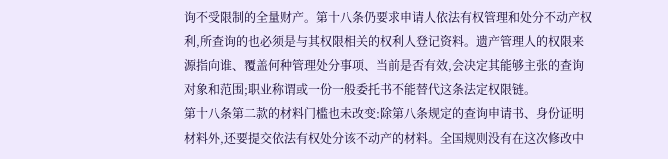询不受限制的全量财产。第十八条仍要求申请人依法有权管理和处分不动产权利,所查询的也必须是与其权限相关的权利人登记资料。遗产管理人的权限来源指向谁、覆盖何种管理处分事项、当前是否有效,会决定其能够主张的查询对象和范围;职业称谓或一份一般委托书不能替代这条法定权限链。
第十八条第二款的材料门槛也未改变:除第八条规定的查询申请书、身份证明材料外,还要提交依法有权处分该不动产的材料。全国规则没有在这次修改中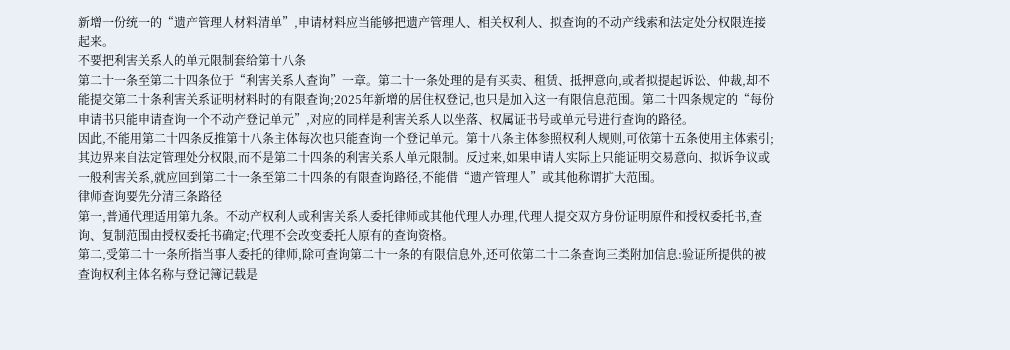新增一份统一的“遗产管理人材料清单”,申请材料应当能够把遗产管理人、相关权利人、拟查询的不动产线索和法定处分权限连接起来。
不要把利害关系人的单元限制套给第十八条
第二十一条至第二十四条位于“利害关系人查询”一章。第二十一条处理的是有买卖、租赁、抵押意向,或者拟提起诉讼、仲裁,却不能提交第二十条利害关系证明材料时的有限查询;2025年新增的居住权登记,也只是加入这一有限信息范围。第二十四条规定的“每份申请书只能申请查询一个不动产登记单元”,对应的同样是利害关系人以坐落、权属证书号或单元号进行查询的路径。
因此,不能用第二十四条反推第十八条主体每次也只能查询一个登记单元。第十八条主体参照权利人规则,可依第十五条使用主体索引;其边界来自法定管理处分权限,而不是第二十四条的利害关系人单元限制。反过来,如果申请人实际上只能证明交易意向、拟诉争议或一般利害关系,就应回到第二十一条至第二十四条的有限查询路径,不能借“遗产管理人”或其他称谓扩大范围。
律师查询要先分清三条路径
第一,普通代理适用第九条。不动产权利人或利害关系人委托律师或其他代理人办理,代理人提交双方身份证明原件和授权委托书,查询、复制范围由授权委托书确定;代理不会改变委托人原有的查询资格。
第二,受第二十一条所指当事人委托的律师,除可查询第二十一条的有限信息外,还可依第二十二条查询三类附加信息:验证所提供的被查询权利主体名称与登记簿记载是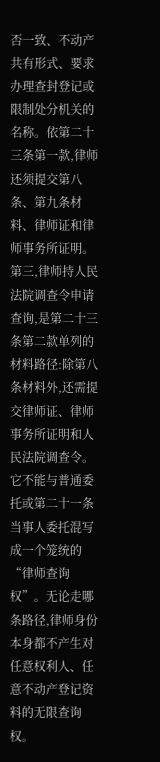否一致、不动产共有形式、要求办理查封登记或限制处分机关的名称。依第二十三条第一款,律师还须提交第八条、第九条材料、律师证和律师事务所证明。
第三,律师持人民法院调查令申请查询,是第二十三条第二款单列的材料路径:除第八条材料外,还需提交律师证、律师事务所证明和人民法院调查令。它不能与普通委托或第二十一条当事人委托混写成一个笼统的“律师查询权”。无论走哪条路径,律师身份本身都不产生对任意权利人、任意不动产登记资料的无限查询权。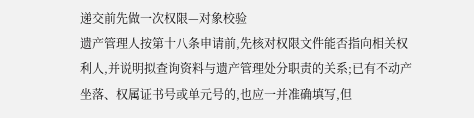递交前先做一次权限—对象校验
遗产管理人按第十八条申请前,先核对权限文件能否指向相关权利人,并说明拟查询资料与遗产管理处分职责的关系;已有不动产坐落、权属证书号或单元号的,也应一并准确填写,但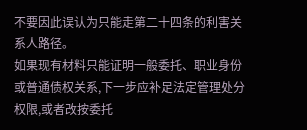不要因此误认为只能走第二十四条的利害关系人路径。
如果现有材料只能证明一般委托、职业身份或普通债权关系,下一步应补足法定管理处分权限,或者改按委托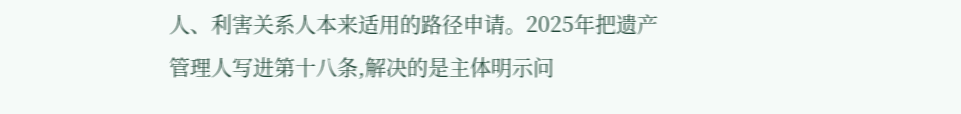人、利害关系人本来适用的路径申请。2025年把遗产管理人写进第十八条,解决的是主体明示问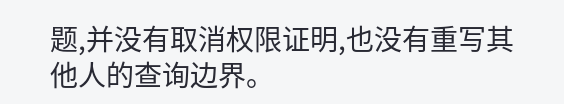题,并没有取消权限证明,也没有重写其他人的查询边界。